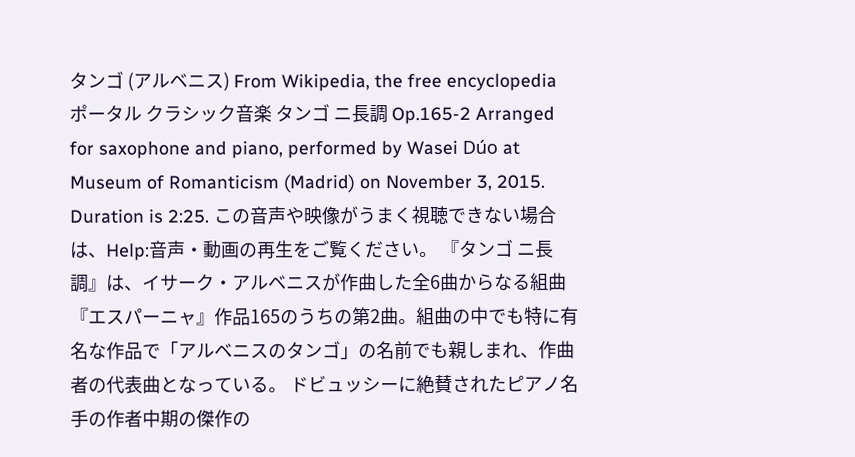タンゴ (アルベニス) From Wikipedia, the free encyclopedia ポータル クラシック音楽 タンゴ ニ長調 Op.165-2 Arranged for saxophone and piano, performed by Wasei Dúo at Museum of Romanticism (Madrid) on November 3, 2015. Duration is 2:25. この音声や映像がうまく視聴できない場合は、Help:音声・動画の再生をご覧ください。 『タンゴ ニ長調』は、イサーク・アルベニスが作曲した全6曲からなる組曲『エスパーニャ』作品165のうちの第2曲。組曲の中でも特に有名な作品で「アルベニスのタンゴ」の名前でも親しまれ、作曲者の代表曲となっている。 ドビュッシーに絶賛されたピアノ名手の作者中期の傑作の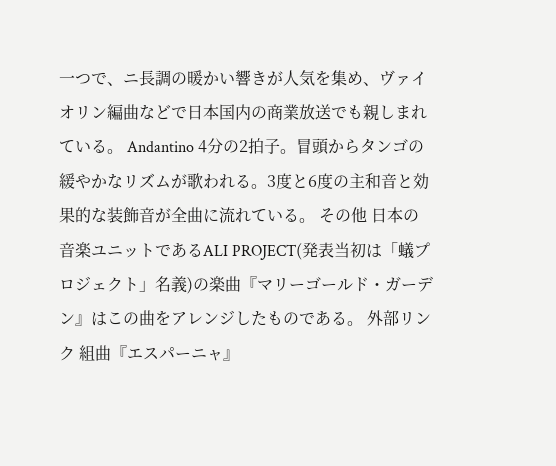一つで、ニ長調の暖かい響きが人気を集め、ヴァイオリン編曲などで日本国内の商業放送でも親しまれている。 Andantino 4分の2拍子。冒頭からタンゴの緩やかなリズムが歌われる。3度と6度の主和音と効果的な装飾音が全曲に流れている。 その他 日本の音楽ユニットであるALI PROJECT(発表当初は「蟻プロジェクト」名義)の楽曲『マリーゴールド・ガーデン』はこの曲をアレンジしたものである。 外部リンク 組曲『エスパーニャ』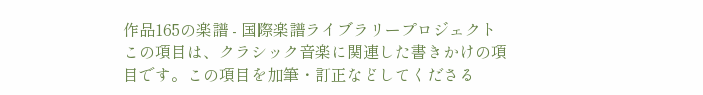作品165の楽譜 - 国際楽譜ライブラリープロジェクト この項目は、クラシック音楽に関連した書きかけの項目です。この項目を加筆・訂正などしてくださる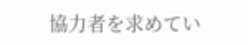協力者を求めてい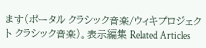ます(ポータル クラシック音楽/ウィキプロジェクト クラシック音楽)。表示編集 Related Articles